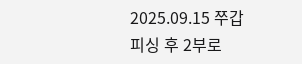2025.09.15 쭈갑 피싱 후 2부로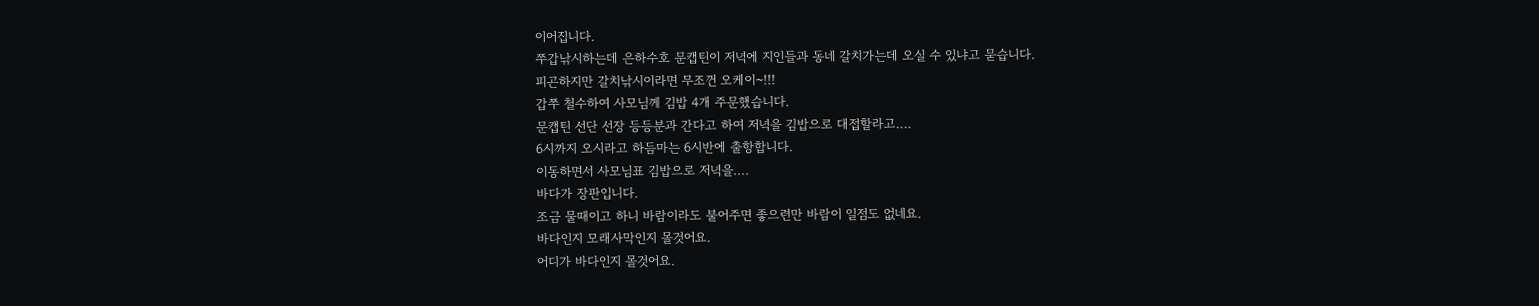이어집니다.
쭈갑낚시하는데 은하수호 문캡틴이 저녁에 지인들과 동네 갈치가는데 오실 수 있냐고 묻습니다.
피곤하지만 갈치낚시이라면 무조껀 오케이~!!!
갑쭈 철수하여 사모님께 김밥 4개 주문했습니다.
문캡틴 선단 선장 등등분과 간다고 하여 저녁을 김밥으로 대접할라고....
6시까지 오시라고 하듬마는 6시반에 출항합니다.
이동하면서 사모님표 김밥으로 저녁을....
바다가 장판입니다.
조금 물때이고 하니 바람이라도 불어주면 좋으련만 바람이 일점도 없네요.
바다인지 모래사막인지 몰것어요.
어디가 바다인지 몰것어요.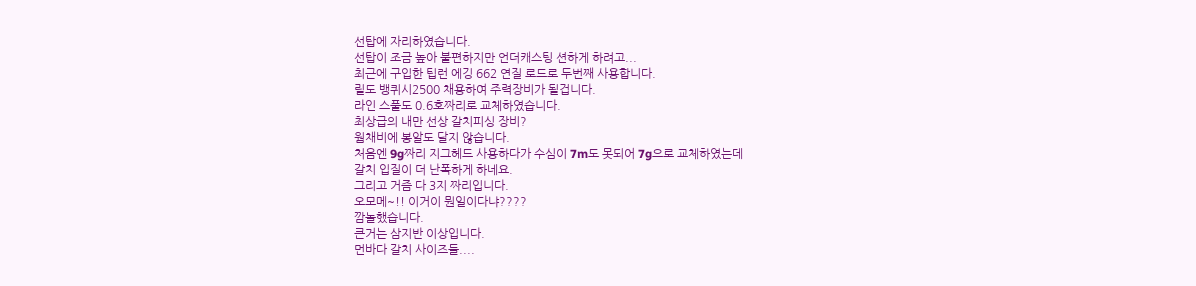선탑에 자리하였습니다.
선탑이 조금 높아 불편하지만 언더캐스팅 션하게 하려고...
최근에 구입한 팁런 에깅 662 연질 로드로 두번째 사용합니다.
릴도 뱅퀴시2500 채용하여 주력장비가 될겁니다.
라인 스풀도 0.6호짜리로 교체하였습니다.
최상급의 내만 선상 갈치피싱 장비?
웜채비에 봉알도 달지 않습니다.
처음엔 9g짜리 지그헤드 사용하다가 수심이 7m도 못되어 7g으로 교체하였는데
갈치 입질이 더 난폭하게 하네요.
그리고 거즘 다 3지 짜리입니다.
오모메~!! 이거이 뭔일이다냐????
깜놀했습니다.
큰거는 삼지반 이상입니다.
먼바다 갈치 사이즈들....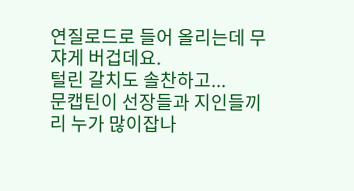연질로드로 들어 올리는데 무쟈게 버겁데요.
털린 갈치도 솔찬하고...
문캡틴이 선장들과 지인들끼리 누가 많이잡나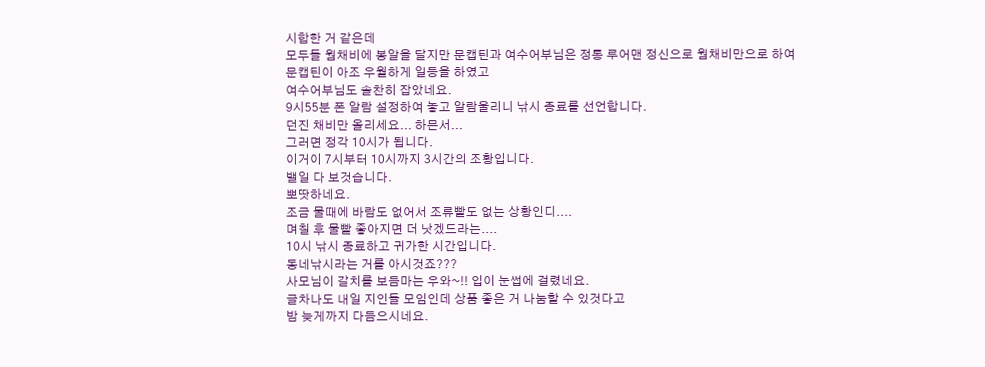시합한 거 같은데
모두들 웜채비에 봉알을 달지만 문캡틴과 여수어부님은 정통 루어맨 정신으로 웜채비만으로 하여
문캡틴이 아조 우월하게 일등을 하였고
여수어부님도 솔찬히 잡았네요.
9시55분 폰 알람 설정하여 놓고 알람울리니 낚시 종료를 선언합니다.
던진 채비만 올리세요... 하믄서...
그러면 정각 10시가 됩니다.
이거이 7시부터 10시까지 3시간의 조황입니다.
밸일 다 보것습니다.
뽀땃하네요.
조금 물때에 바람도 없어서 조류빨도 없는 상황인디....
며칠 후 물빨 좋아지면 더 낫겠드라는....
10시 낚시 종료하고 귀가한 시간입니다.
동네낚시라는 거를 아시것죠???
사모님이 갈치를 보듬마는 우와~!! 입이 눈썹에 걸렸네요.
글차나도 내일 지인들 모임인데 상품 좋은 거 나눔할 수 있것다고
밤 늦게까지 다듬으시네요.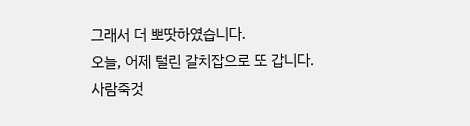그래서 더 뽀땃하였습니다.
오늘, 어제 털린 갈치잡으로 또 갑니다.
사람죽것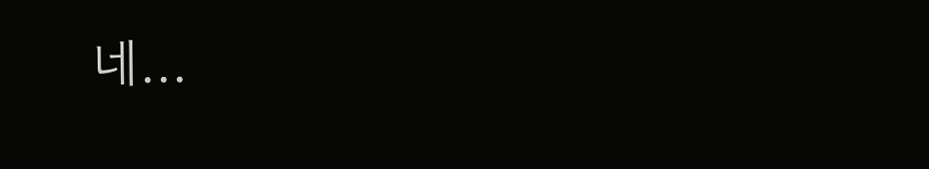네...